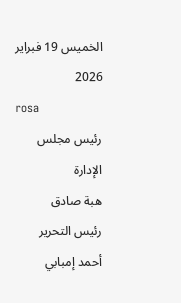الخميس 19 فبراير 2026
rosa
رئيس مجلس الإدارة
هبة صادق
رئيس التحرير
أحمد إمبابي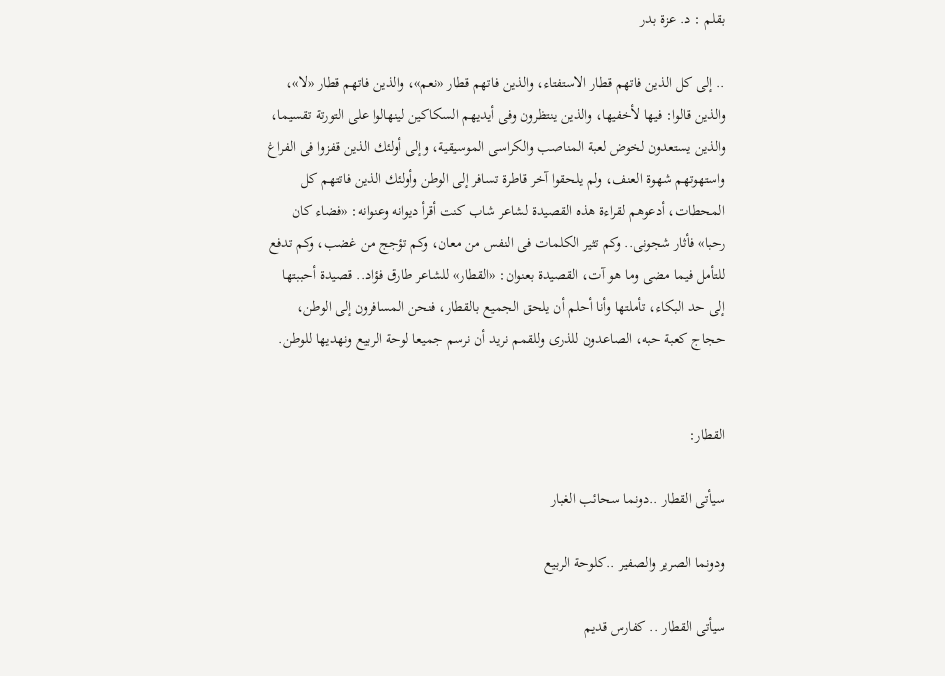بقلم : د. عزة بدر

.. إلى كل الذين فاتهم قطار الاستفتاء، والذين فاتهم قطار «نعم»، والذين فاتهم قطار «لا»، والذين قالوا: فيها لأخفيها، والذين ينتظرون وفى أيديهم السكاكين لينهالوا على التورتة تقسيما، والذين يستعدون لخوض لعبة المناصب والكراسى الموسيقية، وإلى أولئك الذين قفزوا فى الفراغ واستهوتهم شهوة العنف، ولم يلحقوا آخر قاطرة تسافر إلى الوطن وأولئك الذين فاتتهم كل المحطات، أدعوهم لقراءة هذه القصيدة لشاعر شاب كنت أقرأ ديوانه وعنوانه: «فضاء كان رحبا» فأثار شجونى.. وكم تثير الكلمات فى النفس من معان، وكم تؤجج من غضب، وكم تدفع للتأمل فيما مضى وما هو آت، القصيدة بعنوان: «القطار» للشاعر طارق فؤاد.. قصيدة أحببتها إلى حد البكاء، تأملتها وأنا أحلم أن يلحق الجميع بالقطار، فنحن المسافرون إلى الوطن، حجاج كعبة حبه، الصاعدون للذرى وللقمم نريد أن نرسم جميعا لوحة الربيع ونهديها للوطن.


القطار:

سيأتى القطار ..دونما سحائب الغبار

ودونما الصرير والصفير ..كلوحة الربيع

سيأتى القطار .. كفارس قديم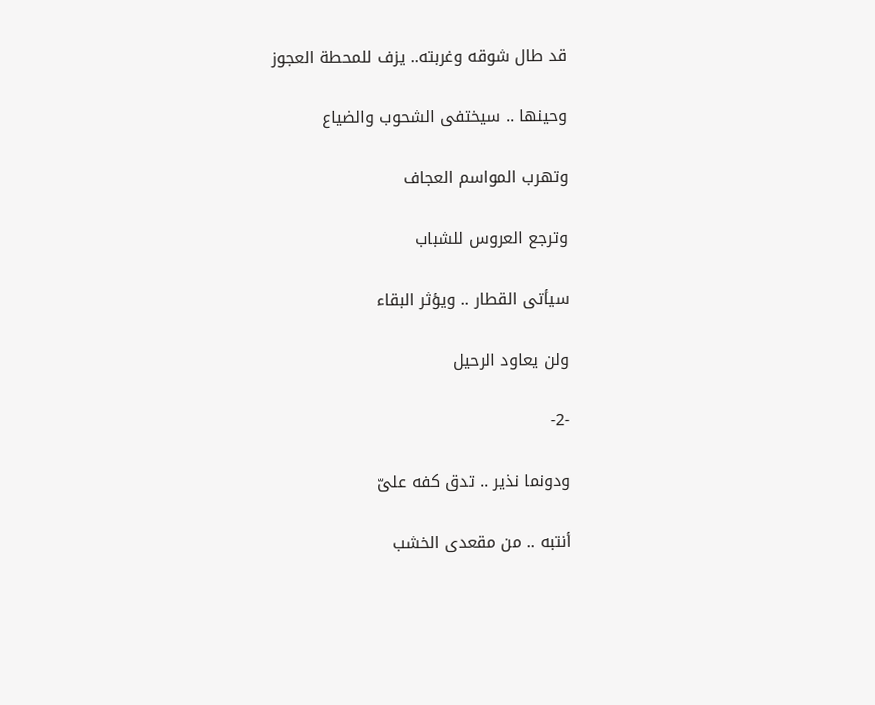قد طال شوقه وغربته.. يزف للمحطة العجوز

وحينها .. سيختفى الشحوب والضياع

وتهرب المواسم العجاف

وترجع العروس للشباب

سيأتى القطار .. ويؤثر البقاء

ولن يعاود الرحيل

-2-

ودونما نذير .. تدق كفه علىّ

أنتبه .. من مقعدى الخشب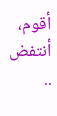أقوم، أنتفض ..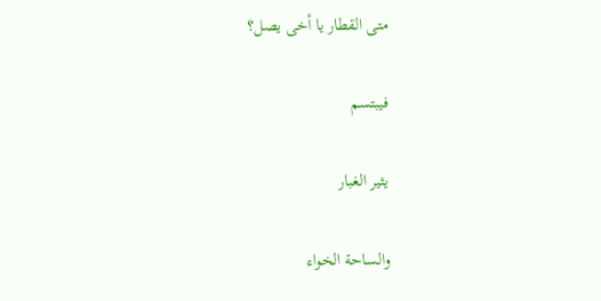متى القطار يا أخى يصل؟

فيبتسم

يثير الغبار

والساحة الخواء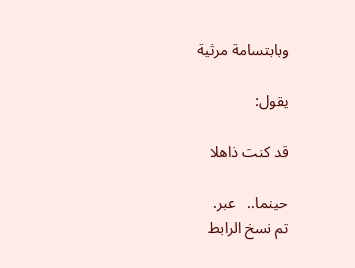وبابتسامة مرثية

يقول:

قد كنت ذاهلا

حينما..   عبر.
تم نسخ الرابط